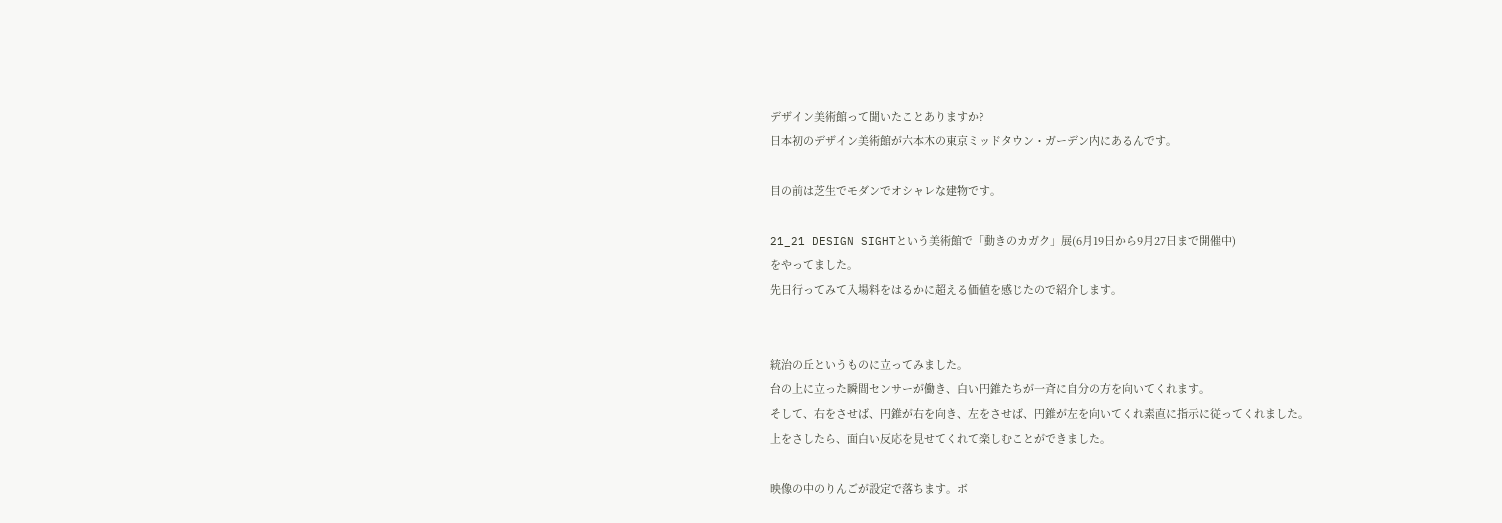デザイン美術館って聞いたことありますか?
日本初のデザイン美術館が六本木の東京ミッドタウン・ガーデン内にあるんです。

目の前は芝生でモダンでオシャレな建物です。

21_21 DESIGN SIGHTという美術館で「動きのカガク」展(6月19日から9月27日まで開催中)
をやってました。
先日行ってみて入場料をはるかに超える価値を感じたので紹介します。


統治の丘というものに立ってみました。
台の上に立った瞬間センサーが働き、白い円錐たちが一斉に自分の方を向いてくれます。
そして、右をさせば、円錐が右を向き、左をさせば、円錐が左を向いてくれ素直に指示に従ってくれました。
上をさしたら、面白い反応を見せてくれて楽しむことができました。

映像の中のりんごが設定で落ちます。ボ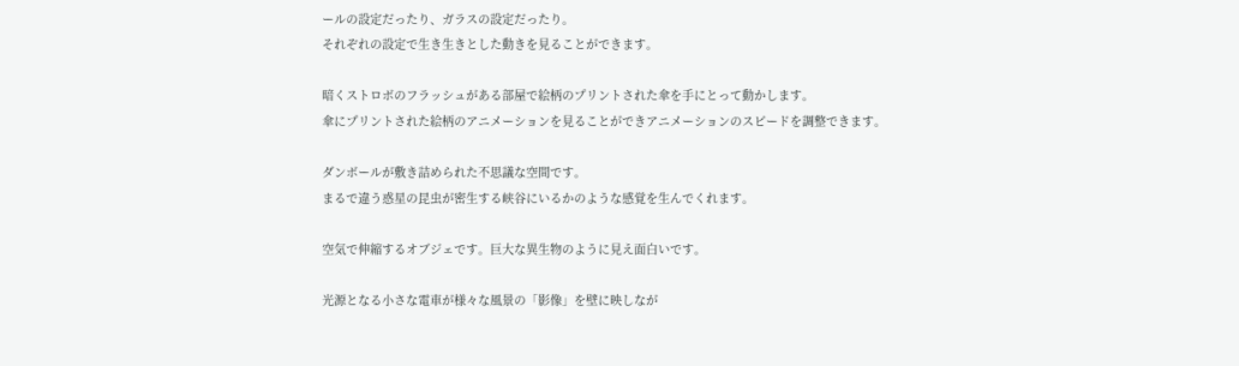ールの設定だったり、ガラスの設定だったり。
それぞれの設定で生き生きとした動きを見ることができます。

暗くストロボのフラッシュがある部屋で絵柄のプリントされた傘を手にとって動かします。
傘にプリントされた絵柄のアニメーションを見ることができアニメーションのスピードを調整できます。

ダンボールが敷き詰められた不思議な空間です。
まるで違う惑星の昆虫が密生する峡谷にいるかのような感覚を生んでくれます。

空気で伸縮するオブジェです。巨大な異生物のように見え面白いです。

光源となる小さな電車が様々な風景の「影像」を壁に映しなが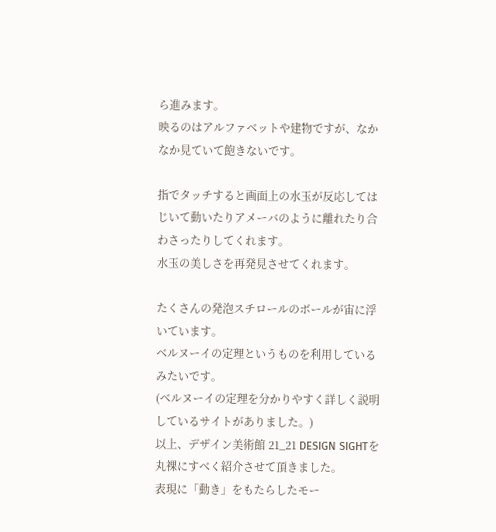ら進みます。
映るのはアルファベットや建物ですが、なかなか見ていて飽きないです。

指でタッチすると画面上の水玉が反応してはじいて動いたりアメーバのように離れたり合わさったりしてくれます。
水玉の美しさを再発見させてくれます。

たくさんの発泡スチロールのボールが宙に浮いています。
ベルヌーイの定理というものを利用しているみたいです。
(ベルヌーイの定理を分かりやすく詳しく説明しているサイトがありました。)
以上、デザイン美術館 21_21 DESIGN SIGHTを丸裸にすべく紹介させて頂きました。
表現に「動き」をもたらしたモー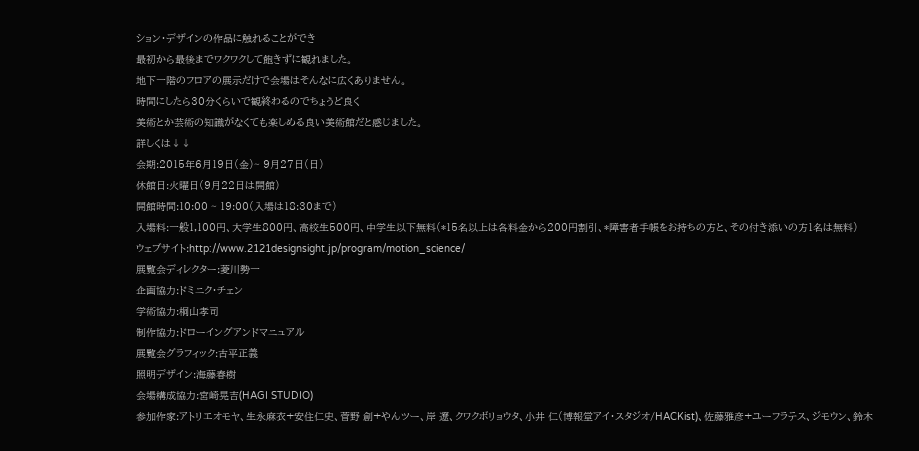ション・デザインの作品に触れることができ
最初から最後までワクワクして飽きずに観れました。
地下一階のフロアの展示だけで会場はそんなに広くありません。
時間にしたら30分くらいで観終わるのでちょうど良く
美術とか芸術の知識がなくても楽しめる良い美術館だと感じました。
詳しくは↓↓
会期:2015年6月19日(金)~ 9月27日(日)
休館日:火曜日(9月22日は開館)
開館時間:10:00 ~ 19:00(入場は18:30まで)
入場料:一般1,100円、大学生800円、高校生500円、中学生以下無料(*15名以上は各料金から200円割引、*障害者手帳をお持ちの方と、その付き添いの方1名は無料)
ウェブサイト:http://www.2121designsight.jp/program/motion_science/
展覧会ディレクター:菱川勢一
企画協力:ドミニク・チェン
学術協力:桐山孝司
制作協力:ドローイングアンドマニュアル
展覧会グラフィック:古平正義
照明デザイン:海藤春樹
会場構成協力:宮崎晃吉(HAGI STUDIO)
参加作家:アトリエオモヤ、生永麻衣+安住仁史、菅野 創+やんツー、岸 遼、クワクボリョウタ、小井 仁(博報堂アイ・スタジオ/HACKist)、佐藤雅彦+ユーフラテス、ジモウン、鈴木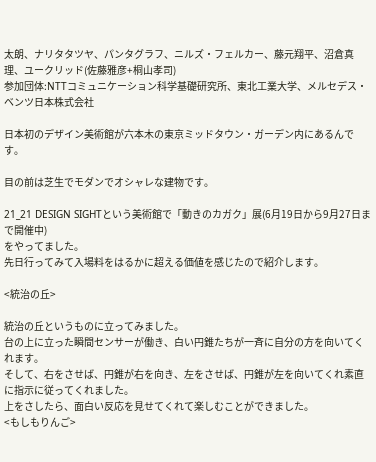太朗、ナリタタツヤ、パンタグラフ、ニルズ・フェルカー、藤元翔平、沼倉真理、ユークリッド(佐藤雅彦+桐山孝司)
参加団体:NTTコミュニケーション科学基礎研究所、東北工業大学、メルセデス・ベンツ日本株式会社

日本初のデザイン美術館が六本木の東京ミッドタウン・ガーデン内にあるんです。

目の前は芝生でモダンでオシャレな建物です。

21_21 DESIGN SIGHTという美術館で「動きのカガク」展(6月19日から9月27日まで開催中)
をやってました。
先日行ってみて入場料をはるかに超える価値を感じたので紹介します。

<統治の丘>

統治の丘というものに立ってみました。
台の上に立った瞬間センサーが働き、白い円錐たちが一斉に自分の方を向いてくれます。
そして、右をさせば、円錐が右を向き、左をさせば、円錐が左を向いてくれ素直に指示に従ってくれました。
上をさしたら、面白い反応を見せてくれて楽しむことができました。
<もしもりんご>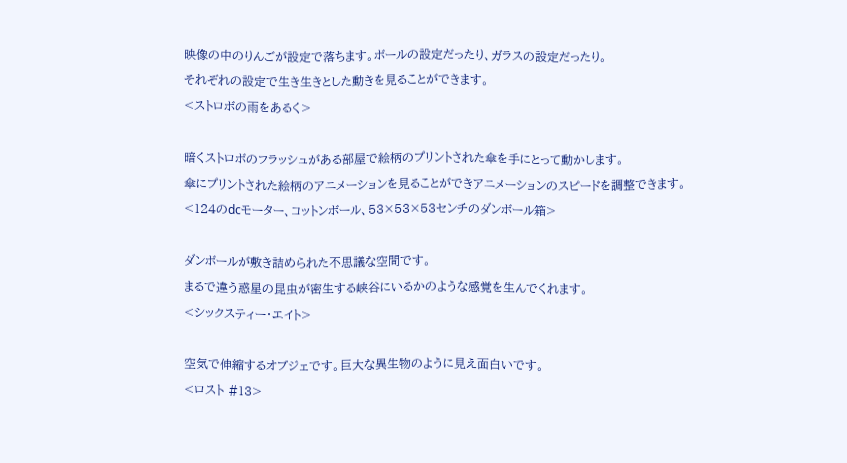映像の中のりんごが設定で落ちます。ボールの設定だったり、ガラスの設定だったり。
それぞれの設定で生き生きとした動きを見ることができます。
<ストロボの雨をあるく>

暗くストロボのフラッシュがある部屋で絵柄のプリントされた傘を手にとって動かします。
傘にプリントされた絵柄のアニメーションを見ることができアニメーションのスピードを調整できます。
<124のdcモーター、コットンボール、53×53×53センチのダンボール箱>

ダンボールが敷き詰められた不思議な空間です。
まるで違う惑星の昆虫が密生する峡谷にいるかのような感覚を生んでくれます。
<シックスティー・エイト>

空気で伸縮するオブジェです。巨大な異生物のように見え面白いです。
<ロスト #13>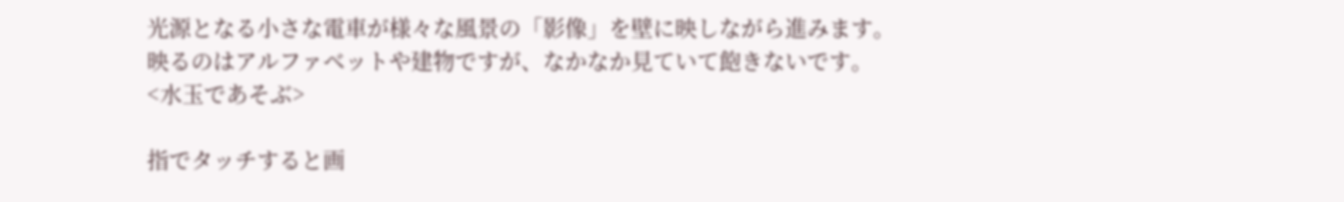光源となる小さな電車が様々な風景の「影像」を壁に映しながら進みます。
映るのはアルファベットや建物ですが、なかなか見ていて飽きないです。
<水玉であそぶ>

指でタッチすると画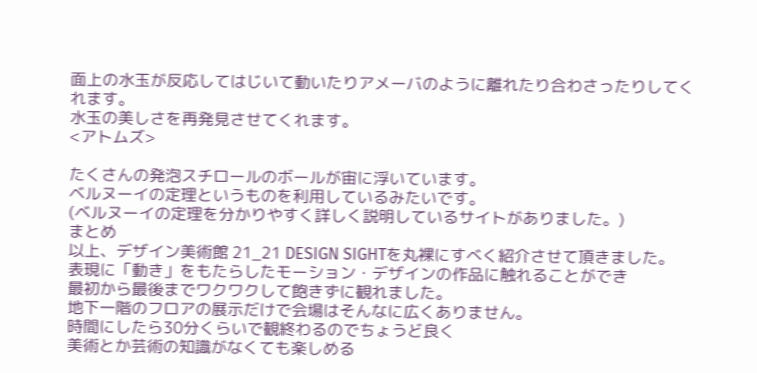面上の水玉が反応してはじいて動いたりアメーバのように離れたり合わさったりしてくれます。
水玉の美しさを再発見させてくれます。
<アトムズ>

たくさんの発泡スチロールのボールが宙に浮いています。
ベルヌーイの定理というものを利用しているみたいです。
(ベルヌーイの定理を分かりやすく詳しく説明しているサイトがありました。)
まとめ
以上、デザイン美術館 21_21 DESIGN SIGHTを丸裸にすべく紹介させて頂きました。
表現に「動き」をもたらしたモーション・デザインの作品に触れることができ
最初から最後までワクワクして飽きずに観れました。
地下一階のフロアの展示だけで会場はそんなに広くありません。
時間にしたら30分くらいで観終わるのでちょうど良く
美術とか芸術の知識がなくても楽しめる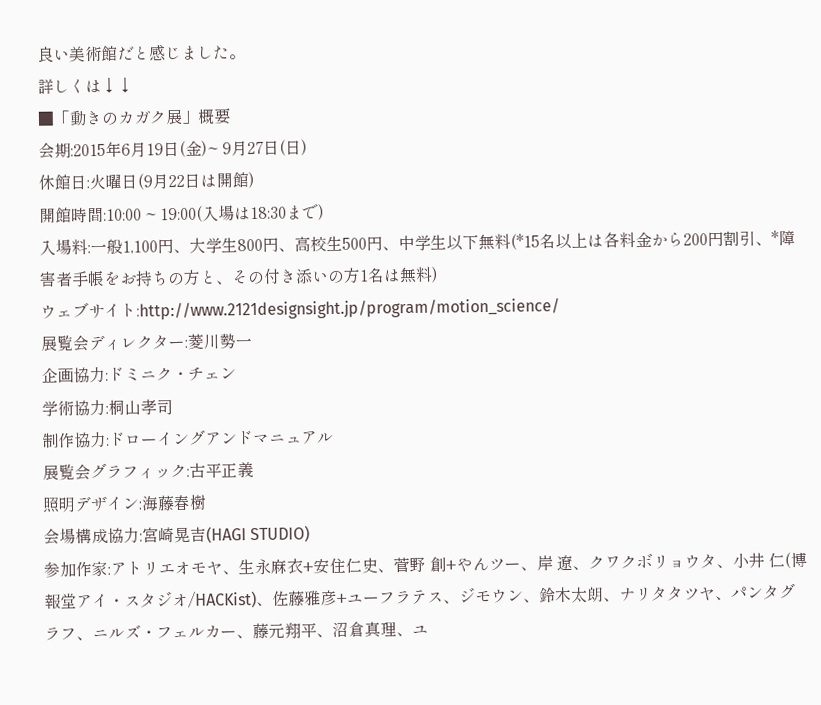良い美術館だと感じました。
詳しくは↓↓
■「動きのカガク展」概要
会期:2015年6月19日(金)~ 9月27日(日)
休館日:火曜日(9月22日は開館)
開館時間:10:00 ~ 19:00(入場は18:30まで)
入場料:一般1,100円、大学生800円、高校生500円、中学生以下無料(*15名以上は各料金から200円割引、*障害者手帳をお持ちの方と、その付き添いの方1名は無料)
ウェブサイト:http://www.2121designsight.jp/program/motion_science/
展覧会ディレクター:菱川勢一
企画協力:ドミニク・チェン
学術協力:桐山孝司
制作協力:ドローイングアンドマニュアル
展覧会グラフィック:古平正義
照明デザイン:海藤春樹
会場構成協力:宮崎晃吉(HAGI STUDIO)
参加作家:アトリエオモヤ、生永麻衣+安住仁史、菅野 創+やんツー、岸 遼、クワクボリョウタ、小井 仁(博報堂アイ・スタジオ/HACKist)、佐藤雅彦+ユーフラテス、ジモウン、鈴木太朗、ナリタタツヤ、パンタグラフ、ニルズ・フェルカー、藤元翔平、沼倉真理、ユ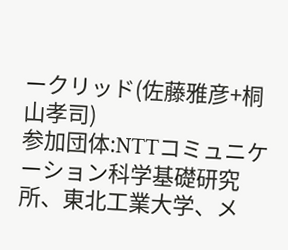ークリッド(佐藤雅彦+桐山孝司)
参加団体:NTTコミュニケーション科学基礎研究所、東北工業大学、メ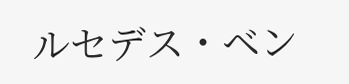ルセデス・ベン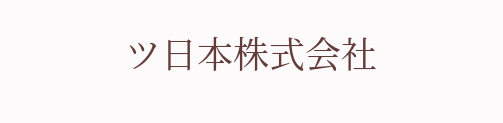ツ日本株式会社